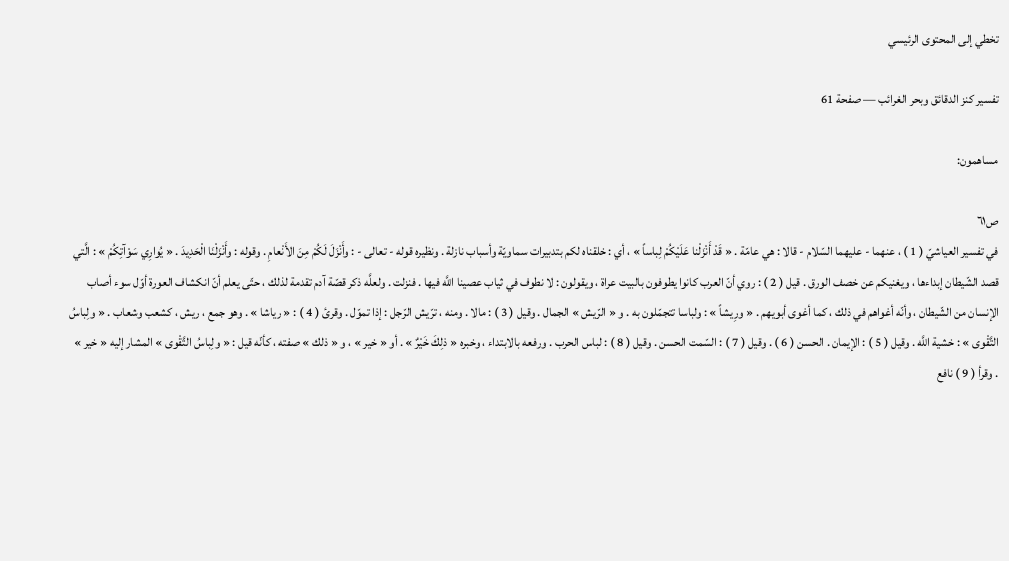تخطي إلى المحتوى الرئيسي

تفسير كنز الدقائق وبحر الغرائب — صفحة 61

مساهمون:

ص٦١
في تفسير العياشيّ ( 1 ) ، عنهما - عليهما السّلام - قالا : هي عامّة . « قَدْ أَنْزَلْنا عَلَيْكُمْ لِباساً » ، أي : خلقناه لكم بتدبيرات سماويّة وأسباب نازلة . ونظيره قوله - تعالى - : وأَنْزَلَ لَكُمْ مِنَ الأَنْعامِ . وقوله : وأَنْزَلْنَا الْحَدِيدَ . « يُوارِي سَوْآتِكُمْ » : الَّتي قصد الشّيطان إبداءها ، ويغنيكم عن خصف الورق . قيل ( 2 ) : روي أنّ العرب كانوا يطوفون بالبيت عراة ، ويقولون : لا نطوف في ثياب عصينا اللَّه فيها . فنزلت . ولعلَّه ذكر قصّة آدم تقدمة لذلك ، حتّى يعلم أنّ انكشاف العورة أوّل سوء أصاب الإنسان من الشّيطان ، وأنّه أغواهم في ذلك ، كما أغوى أبويهم . « ورِيشاً » : ولباسا تتجمّلون به . و « الرّيش » الجمال . وقيل ( 3 ) : مالا . ومنه ، ترّيش الرّجل : إذا تموّل . وقرئ ( 4 ) : « رياشا » . وهو جمع ، ريش ، كشعب وشعاب . « ولِباسُ التَّقْوى » : خشية اللَّه . وقيل ( 5 ) : الإيمان . الحسن ( 6 ) . وقيل ( 7 ) : السّمت الحسن . وقيل ( 8 ) : لباس الحرب . ورفعه بالابتداء ، وخبره « ذلِكَ خَيْرٌ » . أو « خير » ، و « ذلك » صفته ، كأنّه قيل : « ولِباسُ التَّقْوى » المشار إليه « خير » . وقرأ ( 9 ) نافع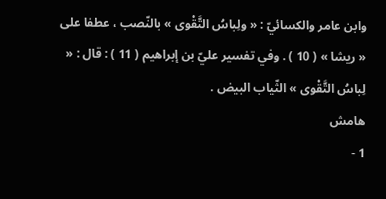وابن عامر والكسائيّ : « ولِباسُ التَّقْوى » بالنّصب ، عطفا على « ريشا » ( 10 ) . وفي تفسير عليّ بن إبراهيم ( 11 ) : قال : « لِباسُ التَّقْوى » الثّياب البيض .
هامش
1 -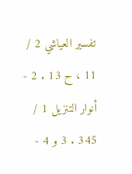تفسير العياشي 2 / 11 ، ح 13 . 2 - أنوار التنزيل 1 / 345 . 3 و 4 -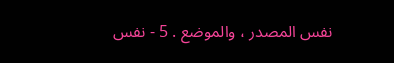نفس المصدر ، والموضع . 5 - نفس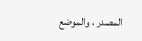المصدر ، والموضع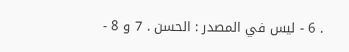. 6 - ليس في المصدر : الحسن . 7 و 8 -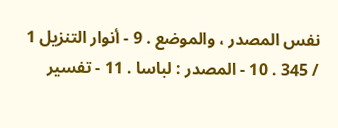نفس المصدر ، والموضع . 9 - أنوار التنزيل 1 / 345 . 10 - المصدر : لباسا . 11 - تفسير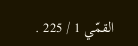القمّي 1 / 225 .